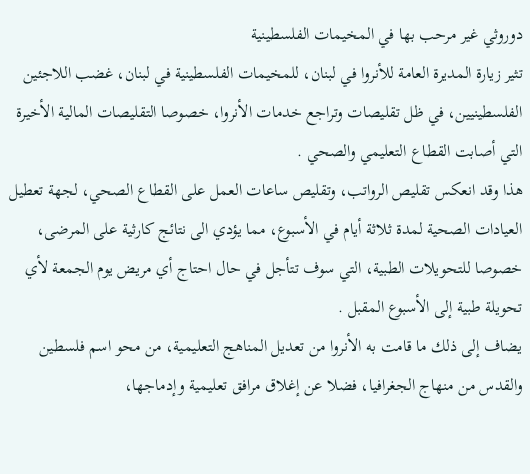دوروثي غير مرحب بها في المخيمات الفلسطينية
تثير زيارة المديرة العامة للأنروا في لبنان، للمخيمات الفلسطينية في لبنان، غضب اللاجئين الفلسطينيين، في ظل تقليصات وتراجع خدمات الأنروا، خصوصا التقليصات المالية الأخيرة التي أصابت القطاع التعليمي والصحي .
هذا وقد انعكس تقليص الرواتب، وتقليص ساعات العمل على القطاع الصحي، لجهة تعطيل العيادات الصحية لمدة ثلاثة أيام في الأسبوع، مما يؤدي الى نتائج كارثية على المرضى، خصوصا للتحويلات الطبية، التي سوف تتأجل في حال احتاج أي مريض يوم الجمعة لأي تحويلة طبية إلى الأسبوع المقبل .
يضاف إلى ذلك ما قامت به الأنروا من تعديل المناهج التعليمية، من محو اسم فلسطين والقدس من منهاج الجغرافيا، فضلا عن إغلاق مرافق تعليمية وإدماجها،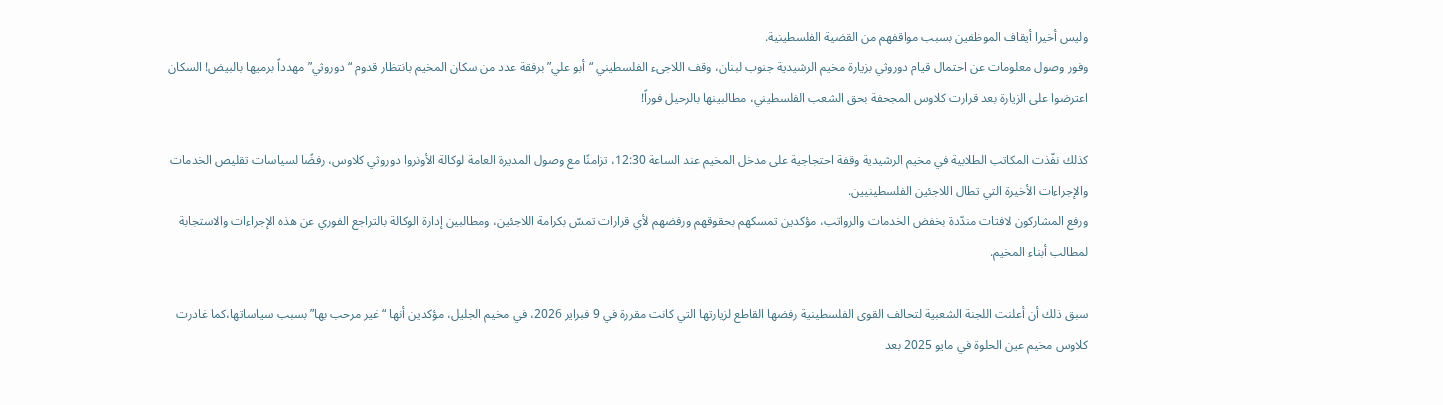وليس أخيرا أيقاف الموظفين بسبب مواقفهم من القضية الفلسطينية.
وفور وصول معلومات عن احتمال قيام دوروثي بزيارة مخيم الرشيدية جنوب لبنان، وقف اللاجىء الفلسطيني “أبو علي” برفقة عدد من سكان المخيم بانتظار قدوم “دوروثي” مهدداً برميها بالبيض! السكان اعترضوا على الزيارة بعد قرارت كلاوس المجحفة بحق الشعب الفلسطيني، مطالبينها بالرحيل فوراً!

كذلك نفّذت المكاتب الطلابية في مخيم الرشيدية وقفة احتجاجية على مدخل المخيم عند الساعة 12:30، تزامنًا مع وصول المديرة العامة لوكالة الأونروا دوروثي كلاوس، رفضًا لسياسات تقليص الخدمات والإجراءات الأخيرة التي تطال اللاجئين الفلسطينيين.
ورفع المشاركون لافتات مندّدة بخفض الخدمات والرواتب، مؤكدين تمسكهم بحقوقهم ورفضهم لأي قرارات تمسّ بكرامة اللاجئين، ومطالبين إدارة الوكالة بالتراجع الفوري عن هذه الإجراءات والاستجابة لمطالب أبناء المخيم.

سبق ذلك أن أعلنت اللجنة الشعبية لتحالف القوى الفلسطينية رفضها القاطع لزيارتها التي كانت مقررة في 9 فبراير 2026، في مخيم الجليل، مؤكدين أنها “غير مرحب بها” بسبب سياساتها،كما غادرت كلاوس مخيم عين الحلوة في مايو 2025 بعد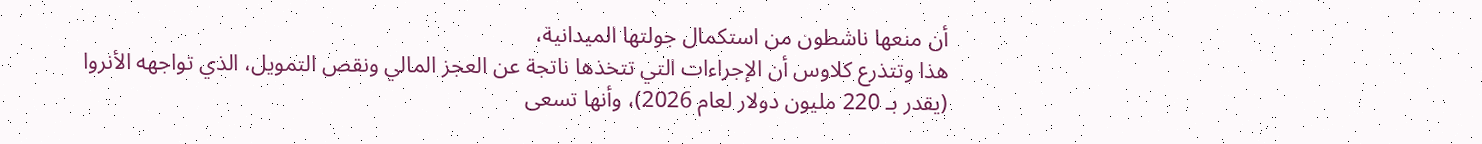أن منعها ناشطون من استكمال جولتها الميدانية،
هذا وتتذرع كلاوس أن الإجراءات التي تتخذها ناتجة عن العجز المالي ونقص التمويل، الذي تواجهه الأنروا (يقدر بـ 220 مليون دولار لعام 2026)، وأنها تسعى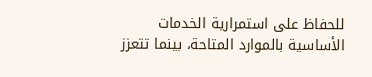للحفاظ على استمرارية الخدمات الأساسية بالموارد المتاحة، بينما تتعزز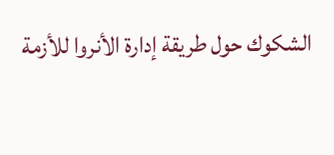الشكوك حول طريقة إدارة الأنروا للأزمة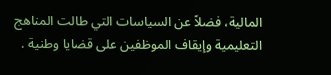المالية، فضلاً عن السياسات التي طالت المناهج التعليمية وإيقاف الموظفين على قضايا وطنية .